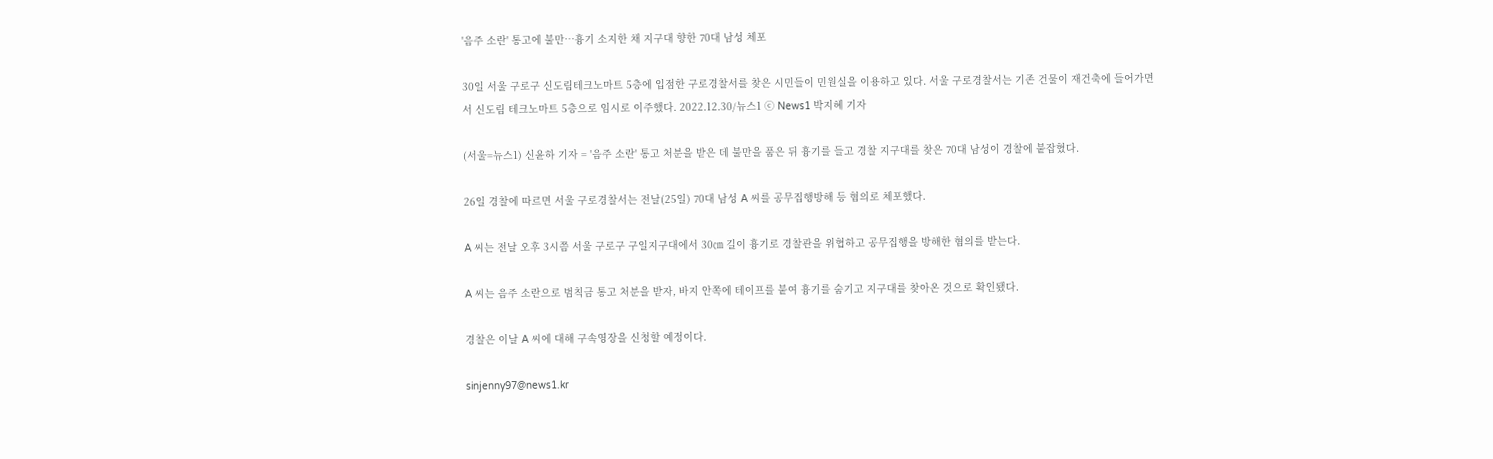'음주 소란' 통고에 불만…흉기 소지한 채 지구대 향한 70대 남성 체포

30일 서울 구로구 신도림테크노마트 5층에 입점한 구로경찰서를 찾은 시민들이 민원실을 이용하고 있다. 서울 구로경찰서는 기존 건물이 재건축에 들어가면서 신도림 테크노마트 5층으로 임시로 이주했다. 2022.12.30/뉴스1 ⓒ News1 박지혜 기자

(서울=뉴스1) 신윤하 기자 = '음주 소란' 통고 처분을 받은 데 불만을 품은 뒤 흉기를 들고 경찰 지구대를 찾은 70대 남성이 경찰에 붙잡혔다.

26일 경찰에 따르면 서울 구로경찰서는 전날(25일) 70대 남성 A 씨를 공무집행방해 등 혐의로 체포했다.

A 씨는 전날 오후 3시쯤 서울 구로구 구일지구대에서 30㎝ 길이 흉기로 경찰관을 위협하고 공무집행을 방해한 혐의를 받는다.

A 씨는 음주 소란으로 범칙금 통고 처분을 받자, 바지 안쪽에 테이프를 붙여 흉기를 숨기고 지구대를 찾아온 것으로 확인됐다.

경찰은 이날 A 씨에 대해 구속영장을 신청할 예정이다.

sinjenny97@news1.kr